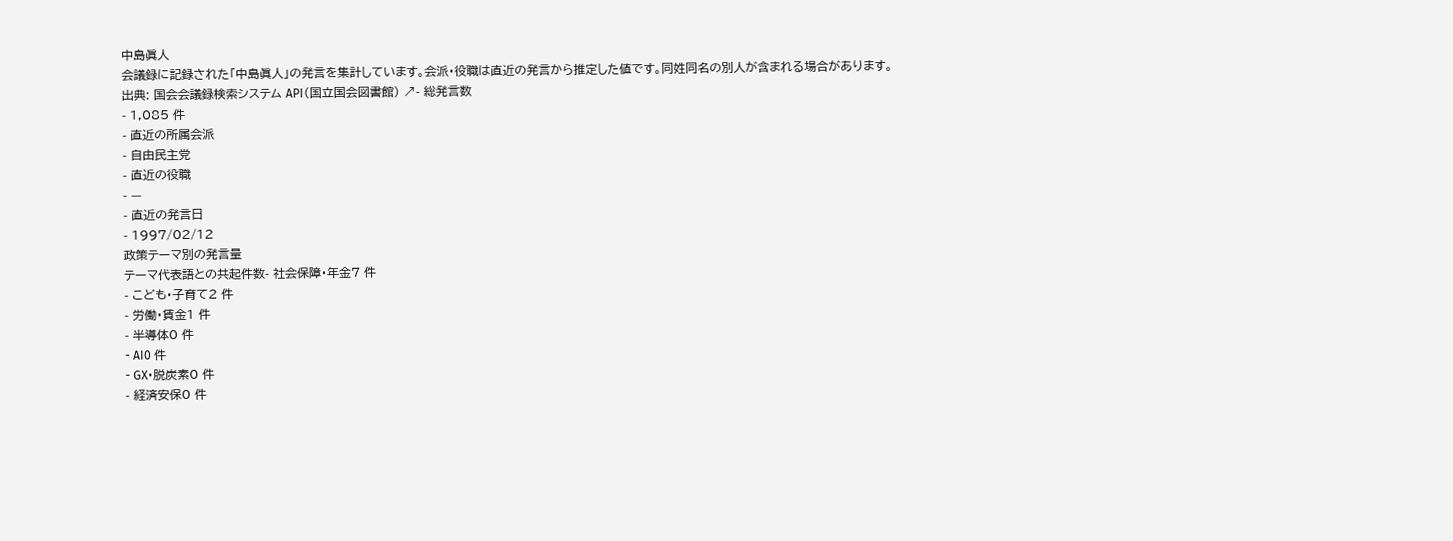中島眞人
会議録に記録された「中島眞人」の発言を集計しています。会派・役職は直近の発言から推定した値です。同姓同名の別人が含まれる場合があります。
出典: 国会会議録検索システム API(国立国会図書館) ↗- 総発言数
- 1,085 件
- 直近の所属会派
- 自由民主党
- 直近の役職
- —
- 直近の発言日
- 1997/02/12
政策テーマ別の発言量
テーマ代表語との共起件数- 社会保障・年金7 件
- こども・子育て2 件
- 労働・賃金1 件
- 半導体0 件
- AI0 件
- GX・脱炭素0 件
- 経済安保0 件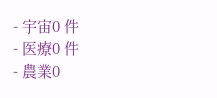- 宇宙0 件
- 医療0 件
- 農業0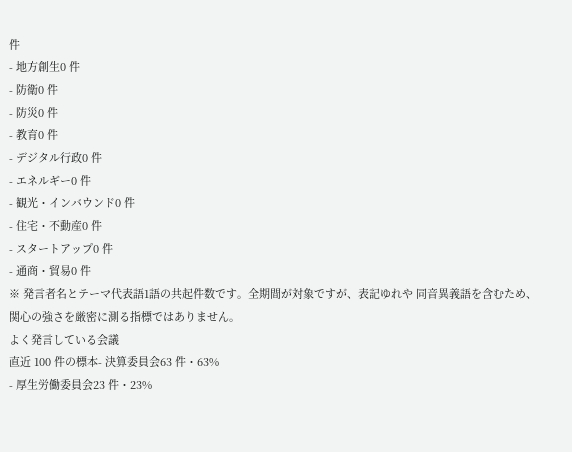件
- 地方創生0 件
- 防衛0 件
- 防災0 件
- 教育0 件
- デジタル行政0 件
- エネルギー0 件
- 観光・インバウンド0 件
- 住宅・不動産0 件
- スタートアップ0 件
- 通商・貿易0 件
※ 発言者名とテーマ代表語1語の共起件数です。全期間が対象ですが、表記ゆれや 同音異義語を含むため、関心の強さを厳密に測る指標ではありません。
よく発言している会議
直近 100 件の標本- 決算委員会63 件・63%
- 厚生労働委員会23 件・23%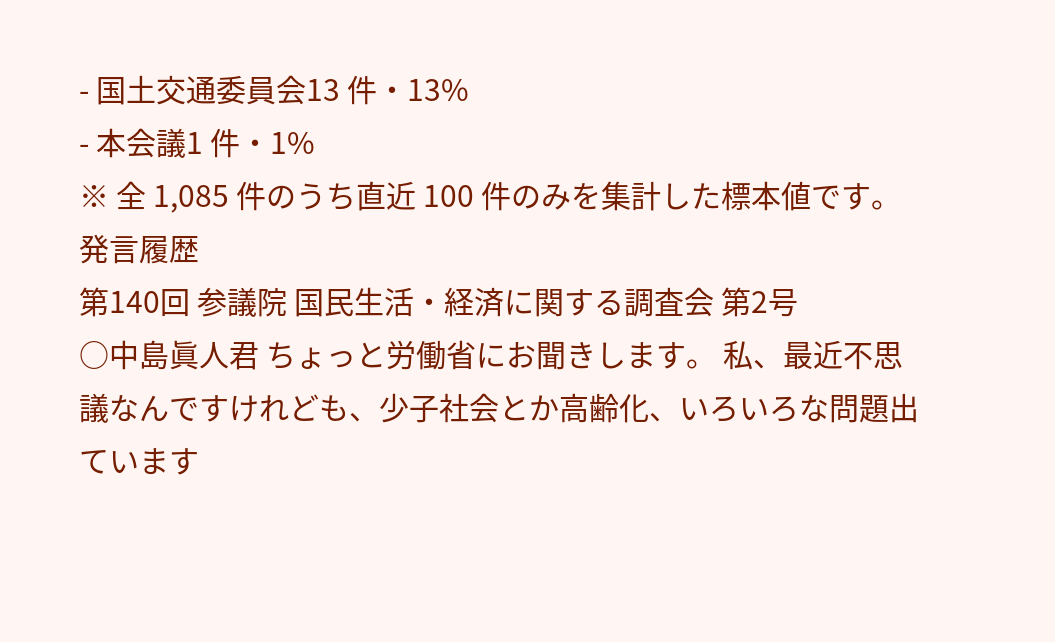- 国土交通委員会13 件・13%
- 本会議1 件・1%
※ 全 1,085 件のうち直近 100 件のみを集計した標本値です。
発言履歴
第140回 参議院 国民生活・経済に関する調査会 第2号
○中島眞人君 ちょっと労働省にお聞きします。 私、最近不思議なんですけれども、少子社会とか高齢化、いろいろな問題出ています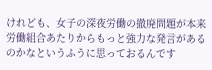けれども、女子の深夜労働の撤廃問題が本来労働組合あたりからもっと強力な発言があるのかなというふうに思っておるんです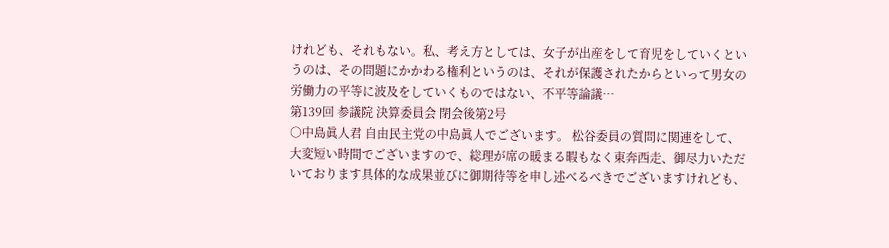けれども、それもない。私、考え方としては、女子が出産をして育児をしていくというのは、その問題にかかわる権利というのは、それが保護されたからといって男女の労働力の平等に波及をしていくものではない、不平等論議…
第139回 参議院 決算委員会 閉会後第2号
○中島眞人君 自由民主党の中島眞人でございます。 松谷委員の質問に関連をして、大変短い時間でございますので、総理が席の暖まる暇もなく東奔西走、御尽力いただいております具体的な成果並びに御期待等を申し述べるべきでございますけれども、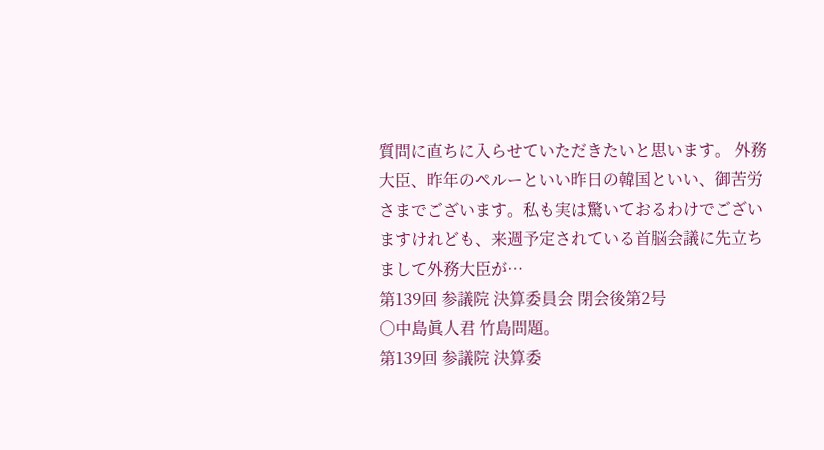質問に直ちに入らせていただきたいと思います。 外務大臣、昨年のペルーといい昨日の韓国といい、御苦労さまでございます。私も実は驚いておるわけでございますけれども、来週予定されている首脳会議に先立ちまして外務大臣が…
第139回 参議院 決算委員会 閉会後第2号
○中島眞人君 竹島問題。
第139回 参議院 決算委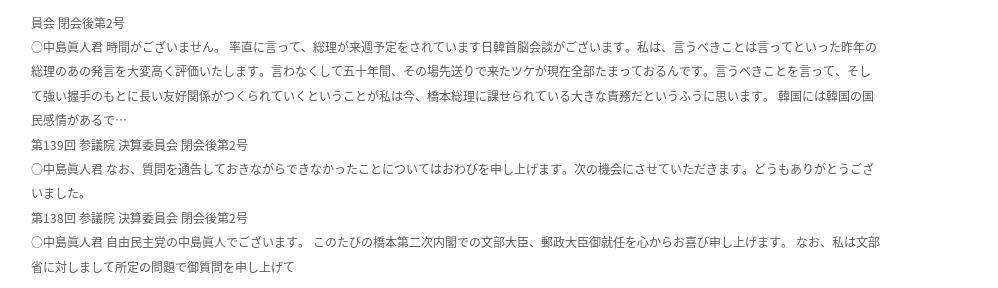員会 閉会後第2号
○中島眞人君 時間がございません。 率直に言って、総理が来週予定をされています日韓首脳会談がございます。私は、言うべきことは言ってといった昨年の総理のあの発言を大変高く評価いたします。言わなくして五十年間、その場先送りで来たツケが現在全部たまっておるんです。言うべきことを言って、そして強い握手のもとに長い友好関係がつくられていくということが私は今、橋本総理に課せられている大きな責務だというふうに思います。 韓国には韓国の国民感情があるで…
第139回 参議院 決算委員会 閉会後第2号
○中島眞人君 なお、質問を通告しておきながらできなかったことについてはおわびを申し上げます。次の機会にさせていただきます。どうもありがとうございました。
第138回 参議院 決算委員会 閉会後第2号
○中島眞人君 自由民主党の中島眞人でございます。 このたびの橋本第二次内閣での文部大臣、郵政大臣御就任を心からお喜び申し上げます。 なお、私は文部省に対しまして所定の問題で御質問を申し上げて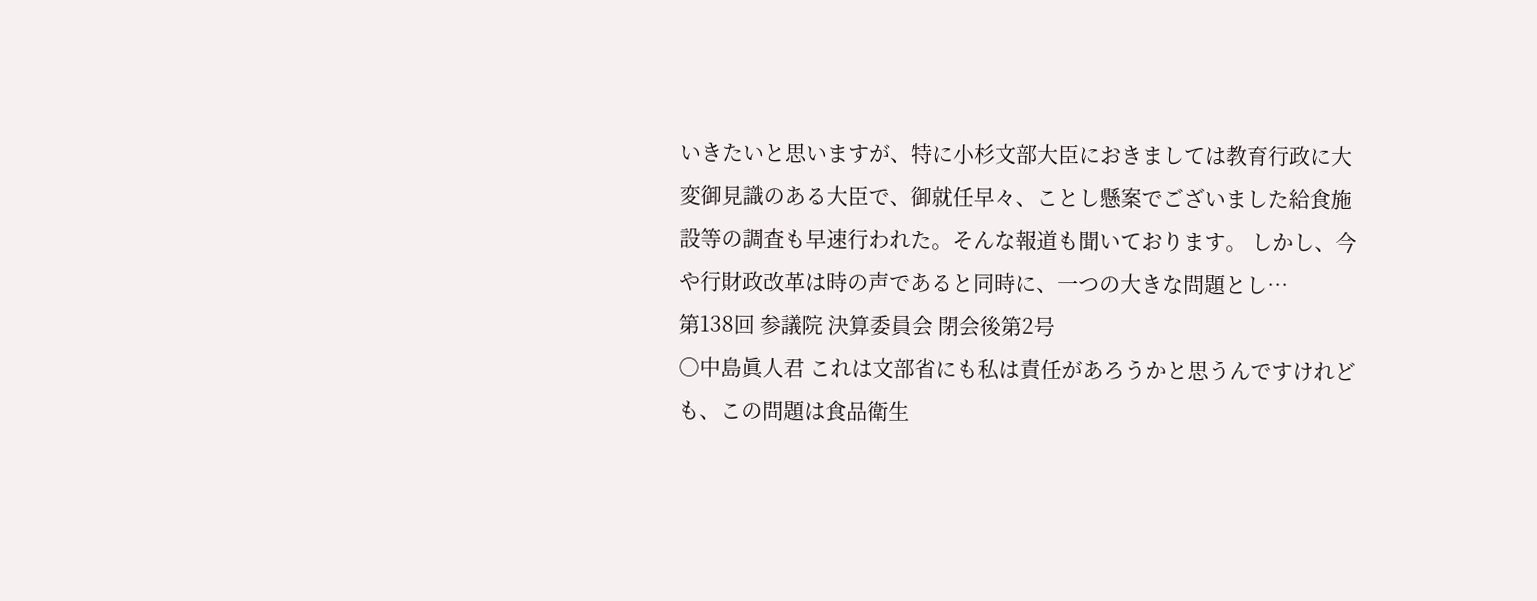いきたいと思いますが、特に小杉文部大臣におきましては教育行政に大変御見識のある大臣で、御就任早々、ことし懸案でございました給食施設等の調査も早速行われた。そんな報道も聞いております。 しかし、今や行財政改革は時の声であると同時に、一つの大きな問題とし…
第138回 参議院 決算委員会 閉会後第2号
○中島眞人君 これは文部省にも私は責任があろうかと思うんですけれども、この問題は食品衛生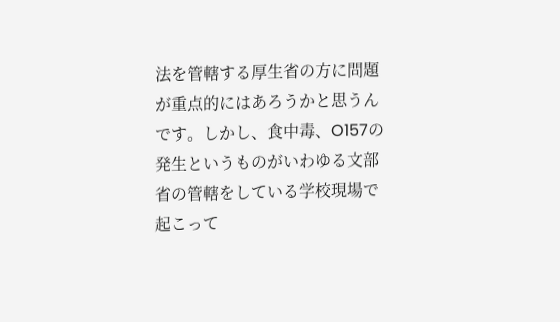法を管轄する厚生省の方に問題が重点的にはあろうかと思うんです。しかし、食中毒、O157の発生というものがいわゆる文部省の管轄をしている学校現場で起こって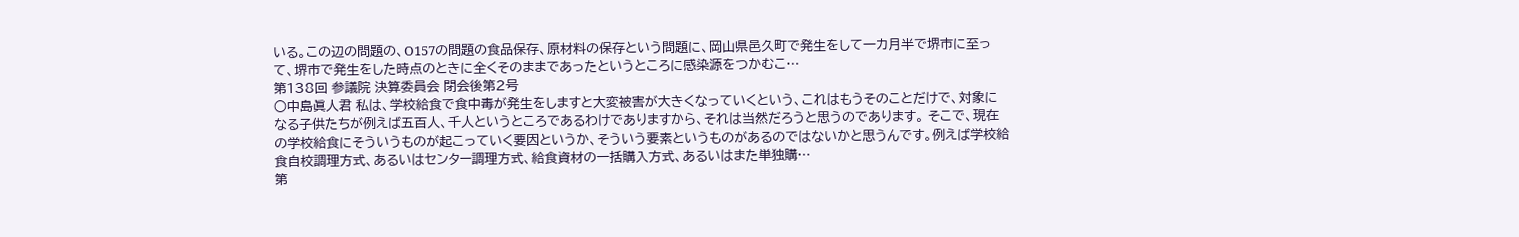いる。この辺の問題の、O157の問題の食品保存、原材料の保存という問題に、岡山県邑久町で発生をして一カ月半で堺市に至って、堺市で発生をした時点のときに全くそのままであったというところに感染源をつかむこ…
第138回 参議院 決算委員会 閉会後第2号
○中島眞人君 私は、学校給食で食中毒が発生をしますと大変被害が大きくなっていくという、これはもうそのことだけで、対象になる子供たちが例えば五百人、千人というところであるわけでありますから、それは当然だろうと思うのであります。 そこで、現在の学校給食にそういうものが起こっていく要因というか、そういう要素というものがあるのではないかと思うんです。例えば学校給食自校調理方式、あるいはセンター調理方式、給食資材の一括購入方式、あるいはまた単独購…
第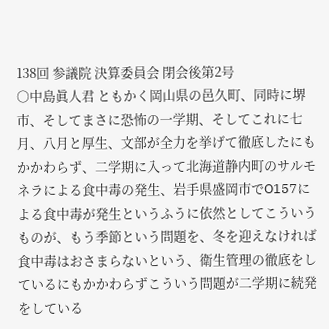138回 参議院 決算委員会 閉会後第2号
○中島眞人君 ともかく岡山県の邑久町、同時に堺市、そしてまさに恐怖の一学期、そしてこれに七月、八月と厚生、文部が全力を挙げて徹底したにもかかわらず、二学期に入って北海道静内町のサルモネラによる食中毒の発生、岩手県盛岡市でO157による食中毒が発生というふうに依然としてこういうものが、もう季節という問題を、冬を迎えなければ食中毒はおさまらないという、衛生管理の徹底をしているにもかかわらずこういう問題が二学期に続発をしている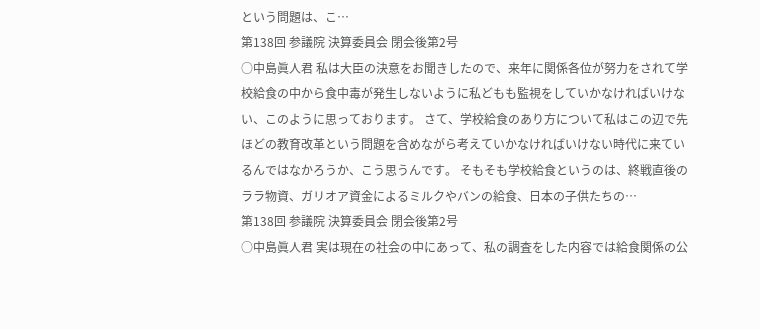という問題は、こ…
第138回 参議院 決算委員会 閉会後第2号
○中島眞人君 私は大臣の決意をお聞きしたので、来年に関係各位が努力をされて学校給食の中から食中毒が発生しないように私どもも監視をしていかなければいけない、このように思っております。 さて、学校給食のあり方について私はこの辺で先ほどの教育改革という問題を含めながら考えていかなければいけない時代に来ているんではなかろうか、こう思うんです。 そもそも学校給食というのは、終戦直後のララ物資、ガリオア資金によるミルクやバンの給食、日本の子供たちの…
第138回 参議院 決算委員会 閉会後第2号
○中島眞人君 実は現在の社会の中にあって、私の調査をした内容では給食関係の公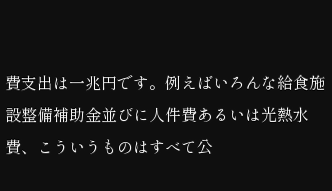費支出は一兆円です。例えばいろんな給食施設整備補助金並びに人件費あるいは光熱水費、こういうものはすべて公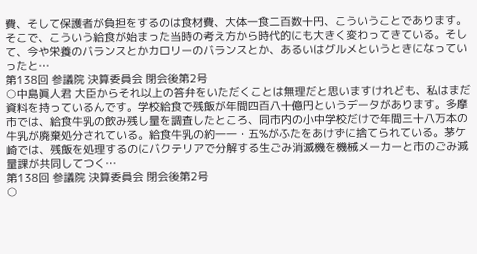費、そして保護者が負担をするのは食材費、大体一食二百数十円、こういうことであります。 そこで、こういう給食が始まった当時の考え方から時代的にも大きく変わってきている。そして、今や栄養のバランスとかカロリーのバランスとか、あるいはグルメというときになっていったと…
第138回 参議院 決算委員会 閉会後第2号
○中島眞人君 大臣からそれ以上の答弁をいただくことは無理だと思いますけれども、私はまだ資料を持っているんです。学校給食で残飯が年間四百八十億円というデータがあります。多摩市では、給食牛乳の飲み残し量を調査したところ、同市内の小中学校だけで年間三十八万本の牛乳が廃棄処分されている。給食牛乳の約一一・五%がふたをあけずに捨てられている。茅ケ崎では、残飯を処理するのにバクテリアで分解する生ごみ消滅機を機械メーカーと市のごみ減量課が共同してつく…
第138回 参議院 決算委員会 閉会後第2号
○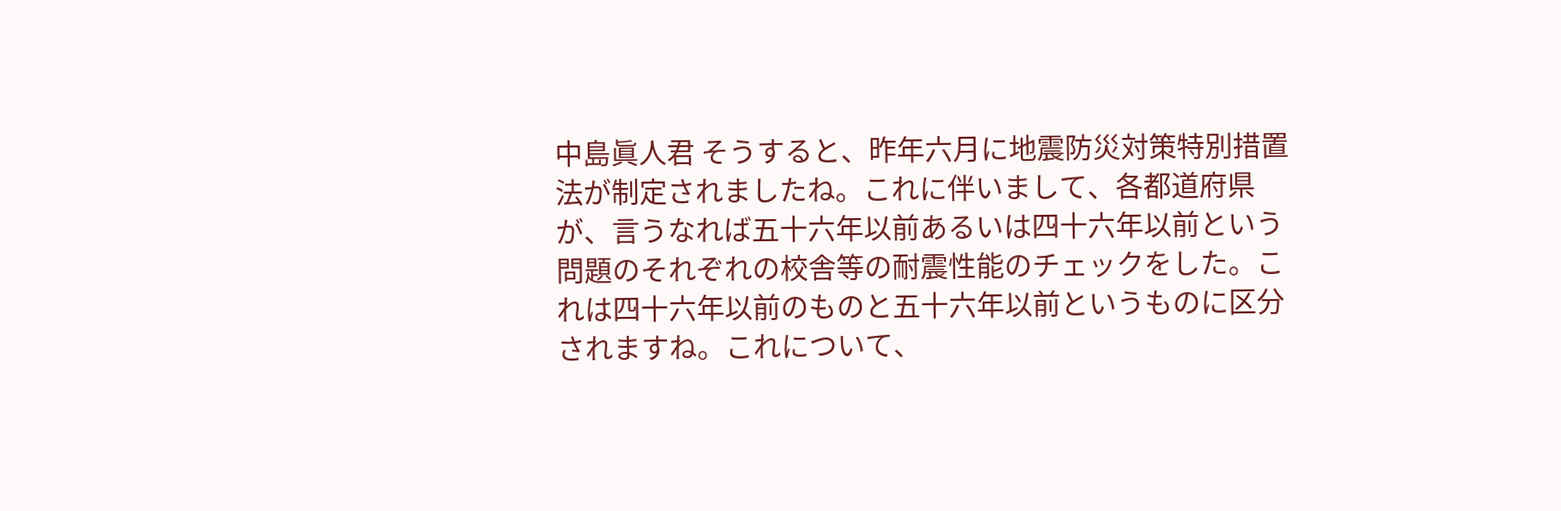中島眞人君 そうすると、昨年六月に地震防災対策特別措置法が制定されましたね。これに伴いまして、各都道府県が、言うなれば五十六年以前あるいは四十六年以前という問題のそれぞれの校舎等の耐震性能のチェックをした。これは四十六年以前のものと五十六年以前というものに区分されますね。これについて、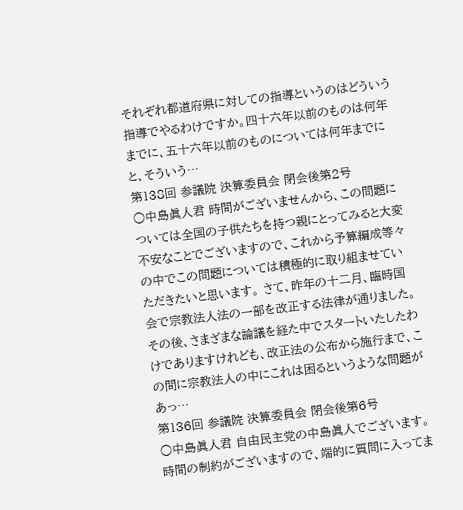それぞれ都道府県に対しての指導というのはどういう指導でやるわけですか。四十六年以前のものは何年までに、五十六年以前のものについては何年までにと、そういう…
第138回 参議院 決算委員会 閉会後第2号
○中島眞人君 時間がございませんから、この問題については全国の子供たちを持つ親にとってみると大変不安なことでございますので、これから予算編成等々の中でこの問題については積極的に取り組ませていただきたいと思います。 さて、昨年の十二月、臨時国会で宗教法人法の一部を改正する法律が通りました。その後、さまざまな論議を経た中でスタートいたしたわけでありますけれども、改正法の公布から施行まで、この間に宗教法人の中にこれは困るというような問題があっ…
第136回 参議院 決算委員会 閉会後第6号
○中島眞人君 自由民主党の中島眞人でございます。 時間の制約がございますので、端的に質問に入ってま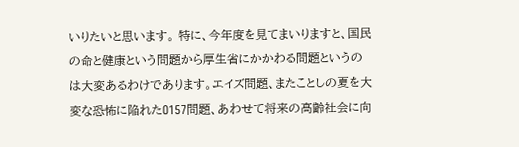いりたいと思います。 特に、今年度を見てまいりますと、国民の命と健康という問題から厚生省にかかわる問題というのは大変あるわけであります。エイズ問題、またことしの夏を大変な恐怖に陥れたO157問題、あわせて将来の高齢社会に向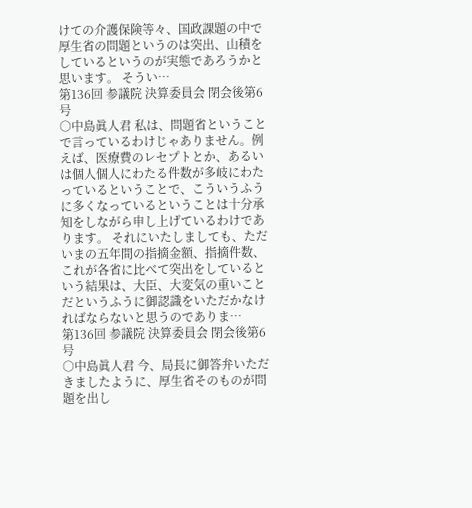けての介護保険等々、国政課題の中で厚生省の問題というのは突出、山積をしているというのが実態であろうかと思います。 そうい…
第136回 参議院 決算委員会 閉会後第6号
○中島眞人君 私は、問題省ということで言っているわけじゃありません。例えば、医療費のレセプトとか、あるいは個人個人にわたる件数が多岐にわたっているということで、こういうふうに多くなっているということは十分承知をしながら申し上げているわけであります。 それにいたしましても、ただいまの五年間の指摘金額、指摘件数、これが各省に比べて突出をしているという結果は、大臣、大変気の重いことだというふうに御認識をいただかなければならないと思うのでありま…
第136回 参議院 決算委員会 閉会後第6号
○中島眞人君 今、局長に御答弁いただきましたように、厚生省そのものが問題を出し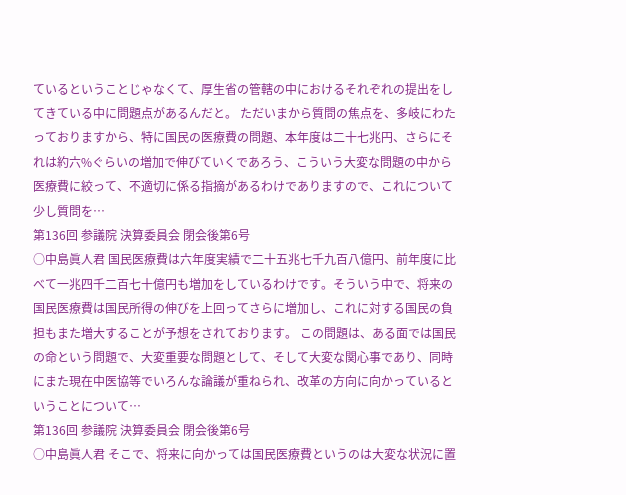ているということじゃなくて、厚生省の管轄の中におけるそれぞれの提出をしてきている中に問題点があるんだと。 ただいまから質問の焦点を、多岐にわたっておりますから、特に国民の医療費の問題、本年度は二十七兆円、さらにそれは約六%ぐらいの増加で伸びていくであろう、こういう大変な問題の中から医療費に絞って、不適切に係る指摘があるわけでありますので、これについて少し質問を…
第136回 参議院 決算委員会 閉会後第6号
○中島眞人君 国民医療費は六年度実績で二十五兆七千九百八億円、前年度に比べて一兆四千二百七十億円も増加をしているわけです。そういう中で、将来の国民医療費は国民所得の伸びを上回ってさらに増加し、これに対する国民の負担もまた増大することが予想をされております。 この問題は、ある面では国民の命という問題で、大変重要な問題として、そして大変な関心事であり、同時にまた現在中医協等でいろんな論議が重ねられ、改革の方向に向かっているということについて…
第136回 参議院 決算委員会 閉会後第6号
○中島眞人君 そこで、将来に向かっては国民医療費というのは大変な状況に置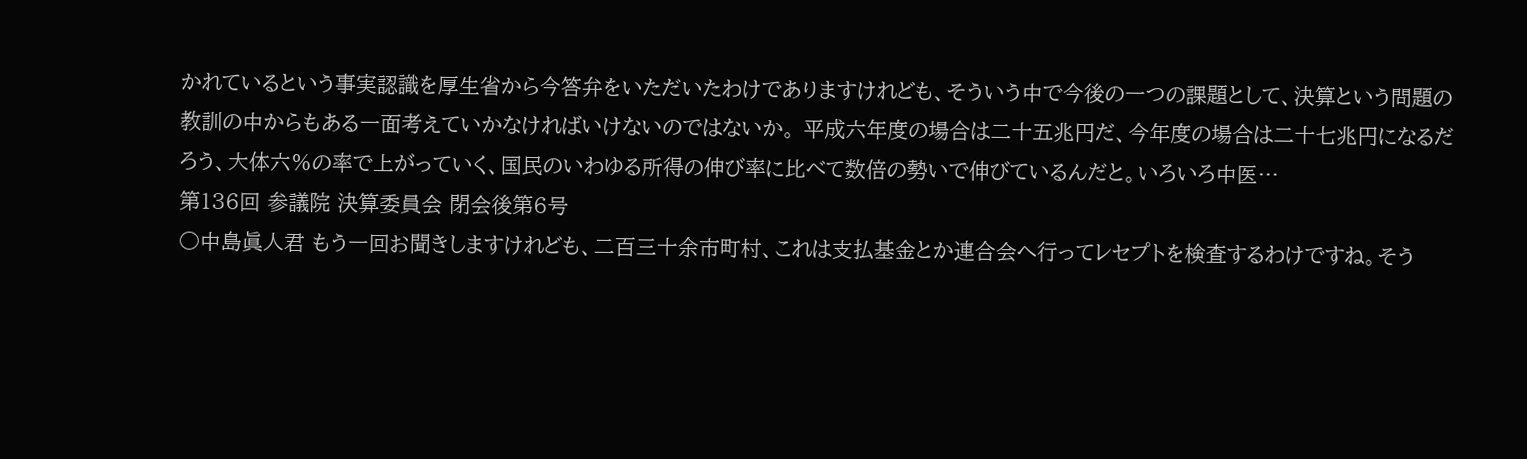かれているという事実認識を厚生省から今答弁をいただいたわけでありますけれども、そういう中で今後の一つの課題として、決算という問題の教訓の中からもある一面考えていかなければいけないのではないか。 平成六年度の場合は二十五兆円だ、今年度の場合は二十七兆円になるだろう、大体六%の率で上がっていく、国民のいわゆる所得の伸び率に比べて数倍の勢いで伸びているんだと。いろいろ中医…
第136回 参議院 決算委員会 閉会後第6号
○中島眞人君 もう一回お聞きしますけれども、二百三十余市町村、これは支払基金とか連合会へ行ってレセプトを検査するわけですね。そう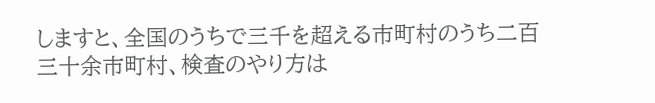しますと、全国のうちで三千を超える市町村のうち二百三十余市町村、検査のやり方は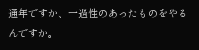通年ですか、一過性のあったものをやるんですか。